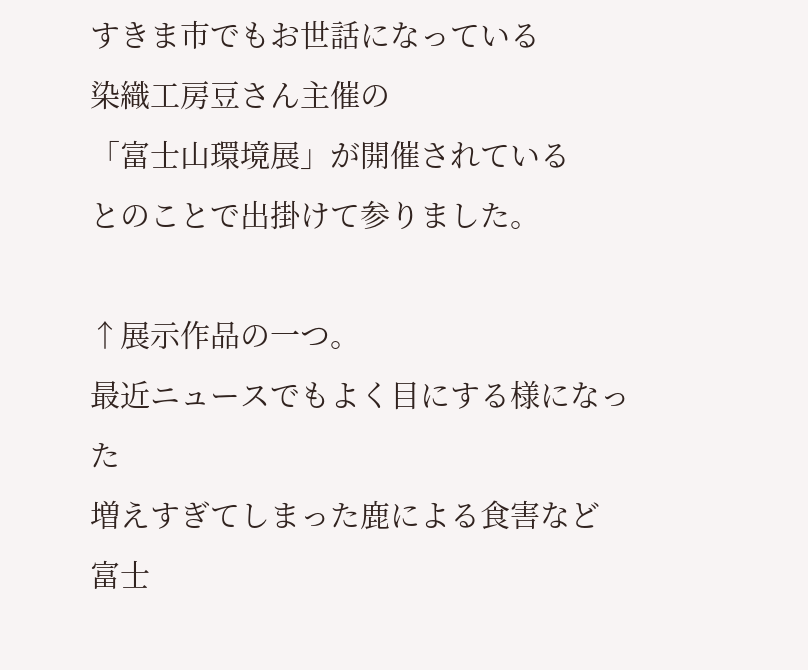すきま市でもお世話になっている
染織工房豆さん主催の
「富士山環境展」が開催されている
とのことで出掛けて参りました。

↑展示作品の一つ。
最近ニュースでもよく目にする様になった
増えすぎてしまった鹿による食害など
富士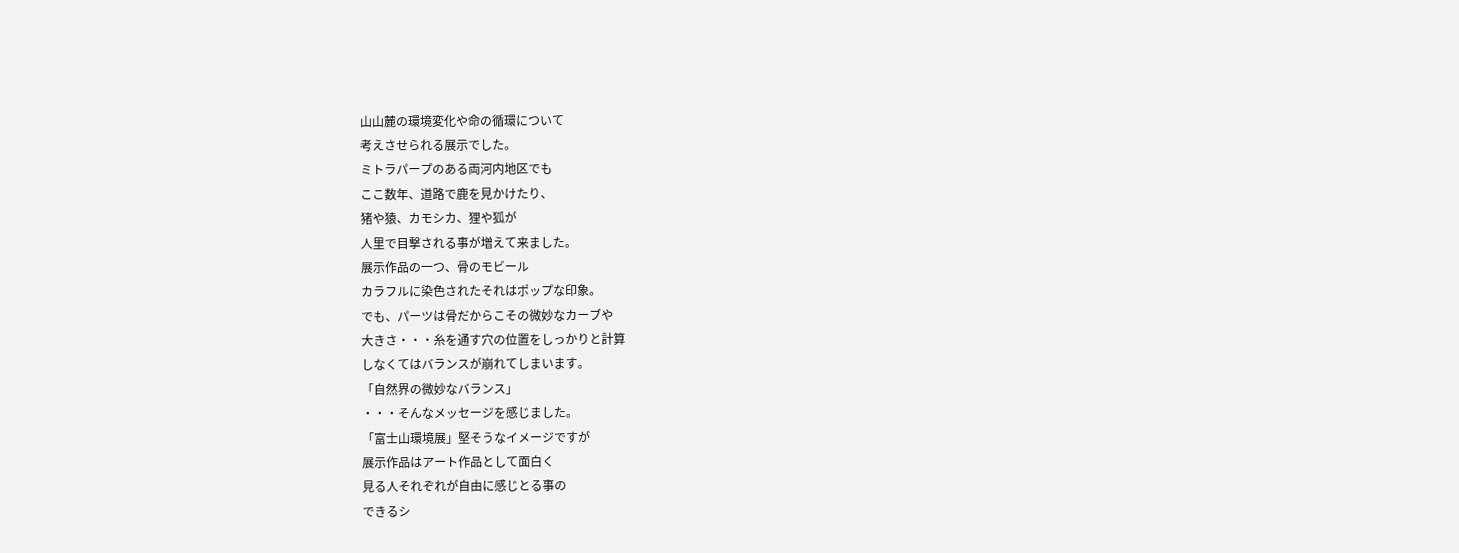山山麓の環境変化や命の循環について
考えさせられる展示でした。
ミトラパープのある両河内地区でも
ここ数年、道路で鹿を見かけたり、
猪や猿、カモシカ、狸や狐が
人里で目撃される事が増えて来ました。
展示作品の一つ、骨のモビール
カラフルに染色されたそれはポップな印象。
でも、パーツは骨だからこその微妙なカーブや
大きさ・・・糸を通す穴の位置をしっかりと計算
しなくてはバランスが崩れてしまいます。
「自然界の微妙なバランス」
・・・そんなメッセージを感じました。
「富士山環境展」堅そうなイメージですが
展示作品はアート作品として面白く
見る人それぞれが自由に感じとる事の
できるシ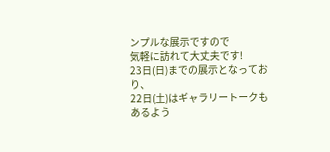ンプルな展示ですので
気軽に訪れて大丈夫です!
23日(日)までの展示となっており、
22日(土)はギャラリートークも
あるよう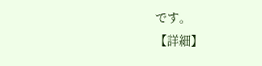です。
【詳細】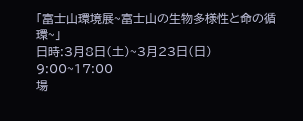「富士山環境展~富士山の生物多様性と命の循環~」
日時:3月8日(土)~3月23日(日)
9:00~17:00
場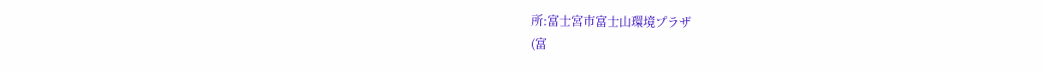所:富士宮市富士山環境プラザ
(富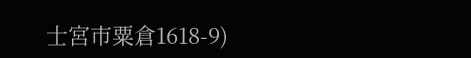士宮市粟倉1618-9)